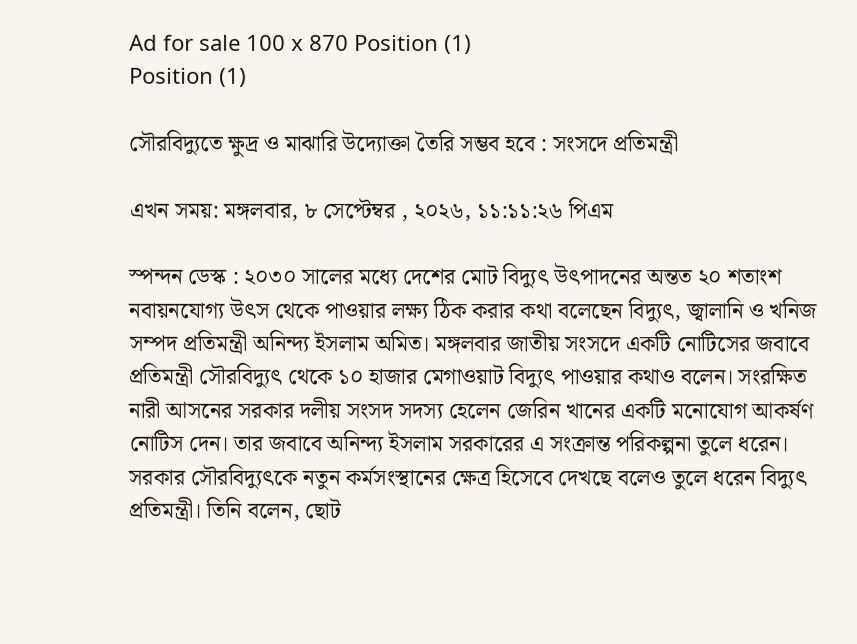Ad for sale 100 x 870 Position (1)
Position (1)

সৌরবিদ্যুতে ক্ষুদ্র ও মাঝারি উদ্যোক্তা তৈরি সম্ভব হবে : সংসদে প্রতিমন্ত্রী

এখন সময়: মঙ্গলবার, ৮ সেপ্টেম্বর , ২০২৬, ১১:১১:২৬ পিএম

স্পন্দন ডেস্ক : ২০৩০ সালের মধ্যে দেশের মোট বিদ্যুৎ উৎপাদনের অন্তত ২০ শতাংশ নবায়নযোগ্য উৎস থেকে পাওয়ার লক্ষ্য ঠিক করার কথা বলেছেন বিদ্যুৎ, জ্বালানি ও খনিজ সম্পদ প্রতিমন্ত্রী অনিন্দ্য ইসলাম অমিত। মঙ্গলবার জাতীয় সংসদে একটি নোটিসের জবাবে প্রতিমন্ত্রী সৌরবিদ্যুৎ থেকে ১০ হাজার মেগাওয়াট বিদ্যুৎ পাওয়ার কথাও বলেন। সংরক্ষিত নারী আসনের সরকার দলীয় সংসদ সদস্য হেলেন জেরিন খানের একটি মনোযোগ আকর্ষণ নোটিস দেন। তার জবাবে অনিন্দ্য ইসলাম সরকারের এ সংক্রান্ত পরিকল্পনা তুলে ধরেন। সরকার সৌরবিদ্যুৎকে নতুন কর্মসংস্থানের ক্ষেত্র হিসেবে দেখছে বলেও তুলে ধরেন বিদ্যুৎ প্রতিমন্ত্রী। তিনি বলেন, ছোট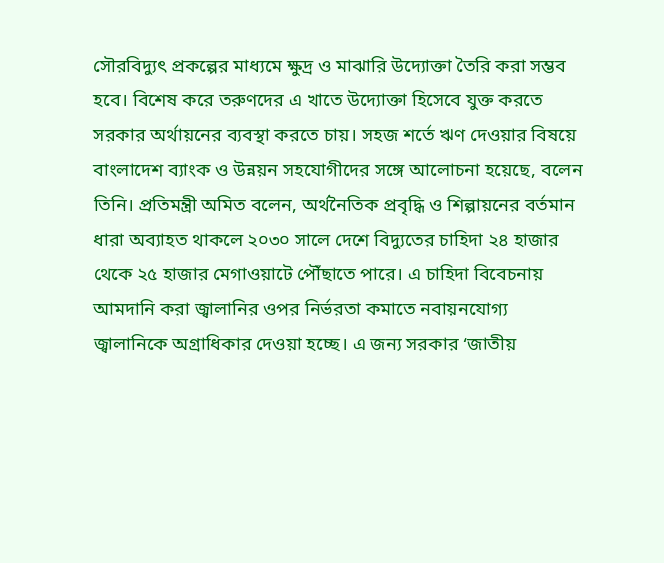সৌরবিদ্যুৎ প্রকল্পের মাধ্যমে ক্ষুদ্র ও মাঝারি উদ্যোক্তা তৈরি করা সম্ভব হবে। বিশেষ করে তরুণদের এ খাতে উদ্যোক্তা হিসেবে যুক্ত করতে সরকার অর্থায়নের ব্যবস্থা করতে চায়। সহজ শর্তে ঋণ দেওয়ার বিষয়ে বাংলাদেশ ব্যাংক ও উন্নয়ন সহযোগীদের সঙ্গে আলোচনা হয়েছে, বলেন তিনি। প্রতিমন্ত্রী অমিত বলেন, অর্থনৈতিক প্রবৃদ্ধি ও শিল্পায়নের বর্তমান ধারা অব্যাহত থাকলে ২০৩০ সালে দেশে বিদ্যুতের চাহিদা ২৪ হাজার থেকে ২৫ হাজার মেগাওয়াটে পৌঁছাতে পারে। এ চাহিদা বিবেচনায় আমদানি করা জ্বালানির ওপর নির্ভরতা কমাতে নবায়নযোগ্য জ্বালানিকে অগ্রাধিকার দেওয়া হচ্ছে। এ জন্য সরকার ‘জাতীয়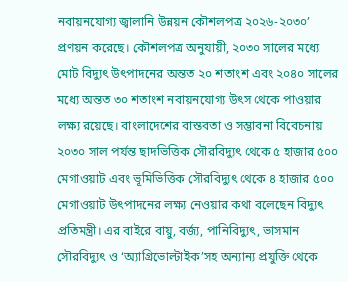নবায়নযোগ্য জ্বালানি উন্নয়ন কৌশলপত্র ২০২৬-২০৩০’ প্রণয়ন করেছে। কৌশলপত্র অনুযায়ী, ২০৩০ সালের মধ্যে মোট বিদ্যুৎ উৎপাদনের অন্তত ২০ শতাংশ এবং ২০৪০ সালের মধ্যে অন্তত ৩০ শতাংশ নবায়নযোগ্য উৎস থেকে পাওয়ার লক্ষ্য রয়েছে। বাংলাদেশের বাস্তবতা ও সম্ভাবনা বিবেচনায় ২০৩০ সাল পর্যন্ত ছাদভিত্তিক সৌরবিদ্যুৎ থেকে ৫ হাজার ৫০০ মেগাওয়াট এবং ভূমিভিত্তিক সৌরবিদ্যুৎ থেকে ৪ হাজার ৫০০ মেগাওয়াট উৎপাদনের লক্ষ্য নেওয়ার কথা বলেছেন বিদ্যুৎ প্রতিমন্ত্রী। এর বাইরে বায়ু, বর্জ্য, পানিবিদ্যুৎ, ভাসমান সৌরবিদ্যুৎ ও ‘অ্যাগ্রিভোল্টাইক’সহ অন্যান্য প্রযুক্তি থেকে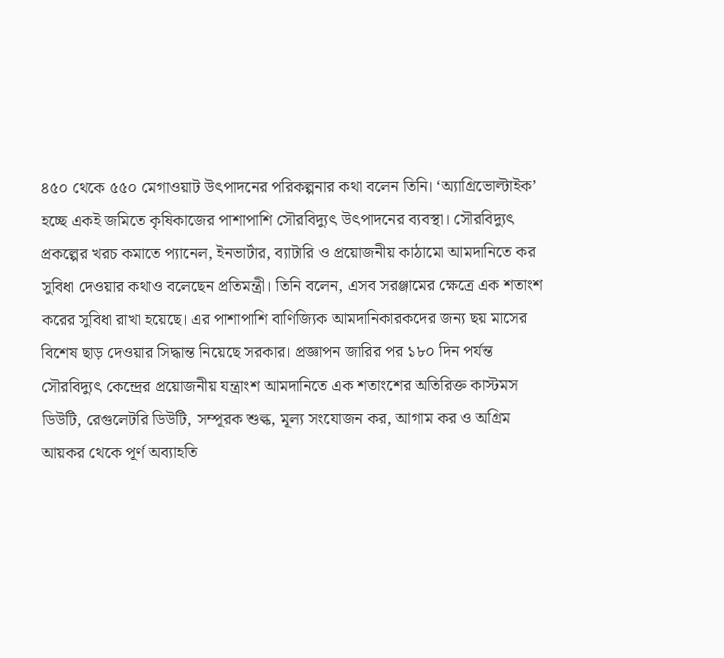৪৫০ থেকে ৫৫০ মেগাওয়াট উৎপাদনের পরিকল্পনার কথা বলেন তিনি। ‘অ্যাগ্রিভোল্টাইক’ হচ্ছে একই জমিতে কৃষিকাজের পাশাপাশি সৌরবিদ্যুৎ উৎপাদনের ব্যবস্থা। সৌরবিদ্যুৎ প্রকল্পের খরচ কমাতে প্যানেল, ইনভার্টার, ব্যাটারি ও প্রয়োজনীয় কাঠামো আমদানিতে কর সুবিধা দেওয়ার কথাও বলেছেন প্রতিমন্ত্রী। তিনি বলেন, এসব সরঞ্জামের ক্ষেত্রে এক শতাংশ করের সুবিধা রাখা হয়েছে। এর পাশাপাশি বাণিজ্যিক আমদানিকারকদের জন্য ছয় মাসের বিশেষ ছাড় দেওয়ার সিদ্ধান্ত নিয়েছে সরকার। প্রজ্ঞাপন জারির পর ১৮০ দিন পর্যন্ত সৌরবিদ্যুৎ কেন্দ্রের প্রয়োজনীয় যন্ত্রাংশ আমদানিতে এক শতাংশের অতিরিক্ত কাস্টমস ডিউটি, রেগুলেটরি ডিউটি, সম্পূরক শুল্ক, মূল্য সংযোজন কর, আগাম কর ও অগ্রিম আয়কর থেকে পূর্ণ অব্যাহতি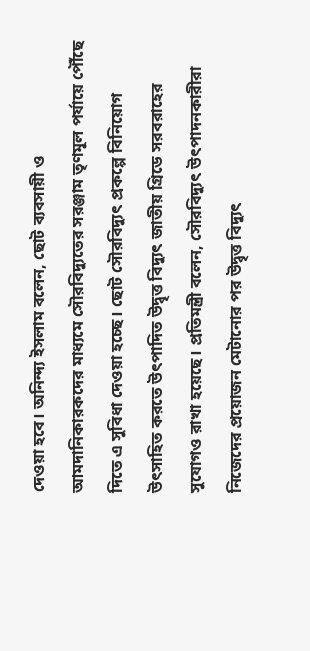দেওয়া হবে। অনিন্দ্য ইসলাম বলেন, ছোট ব্যবসায়ী ও আমদানিকারকদের মাধ্যমে সৌরবিদ্যুতের সরঞ্জাম তৃণমূল পর্যায়ে পৌঁছে দিতে এ সুবিধা দেওয়া হচ্ছে। ছোট সৌরবিদ্যুৎ প্রকল্পে বিনিয়োগ উৎসাহিত করতে উৎপাদিত উদ্বৃত্ত বিদ্যুৎ জাতীয় গ্রিডে সরবরাহের সুযোগও রাখা হয়েছে। প্রতিমন্ত্রী বলেন, সৌরবিদ্যুৎ উৎপাদনকারীরা নিজেদের প্রয়োজন মেটানোর পর উদ্বৃত্ত বিদ্যুৎ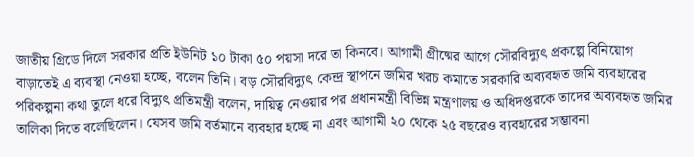জাতীয় গ্রিডে দিলে সরকার প্রতি ইউনিট ১০ টাকা ৫০ পয়সা দরে তা কিনবে। আগামী গ্রীষ্মের আগে সৌরবিদ্যুৎ প্রকল্পে বিনিয়োগ বাড়াতেই এ ব্যবস্থা নেওয়া হচ্ছে, বলেন তিনি। বড় সৌরবিদ্যুৎ কেন্দ্র স্থাপনে জমির খরচ কমাতে সরকারি অব্যবহৃত জমি ব্যবহারের পরিকল্পনা কথা তুলে ধরে বিদ্যুৎ প্রতিমন্ত্রী বলেন, দায়িত্ব নেওয়ার পর প্রধানমন্ত্রী বিভিন্ন মন্ত্রণালয় ও অধিদপ্তরকে তাদের অব্যবহৃত জমির তালিকা দিতে বলেছিলেন। যেসব জমি বর্তমানে ব্যবহার হচ্ছে না এবং আগামী ২০ থেকে ২৫ বছরেও ব্যবহারের সম্ভাবনা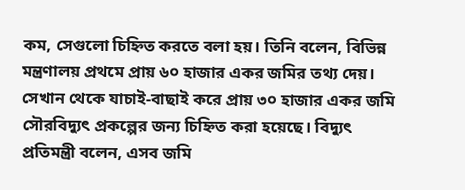কম, সেগুলো চিহ্নিত করতে বলা হয়। তিনি বলেন, বিভিন্ন মন্ত্রণালয় প্রথমে প্রায় ৬০ হাজার একর জমির তথ্য দেয়। সেখান থেকে যাচাই-বাছাই করে প্রায় ৩০ হাজার একর জমি সৌরবিদ্যুৎ প্রকল্পের জন্য চিহ্নিত করা হয়েছে। বিদ্যুৎ প্রতিমন্ত্রী বলেন, এসব জমি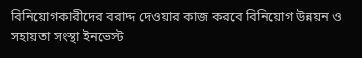বিনিয়োগকারীদের বরাদ্দ দেওয়ার কাজ করবে বিনিয়োগ উন্নয়ন ও সহায়তা সংস্থা ইনভেস্ট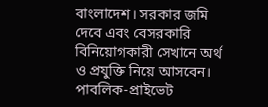বাংলাদেশ। সরকার জমি দেবে এবং বেসরকারি বিনিয়োগকারী সেখানে অর্থ ও প্রযুক্তি নিয়ে আসবেন। পাবলিক-প্রাইভেট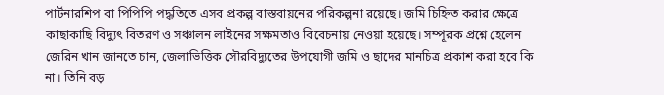পার্টনারশিপ বা পিপিপি পদ্ধতিতে এসব প্রকল্প বাস্তবায়নের পরিকল্পনা রয়েছে। জমি চিহ্নিত করার ক্ষেত্রে কাছাকাছি বিদ্যুৎ বিতরণ ও সঞ্চালন লাইনের সক্ষমতাও বিবেচনায় নেওয়া হয়েছে। সম্পূরক প্রশ্নে হেলেন জেরিন খান জানতে চান, জেলাভিত্তিক সৌরবিদ্যুতের উপযোগী জমি ও ছাদের মানচিত্র প্রকাশ করা হবে কি না। তিনি বড়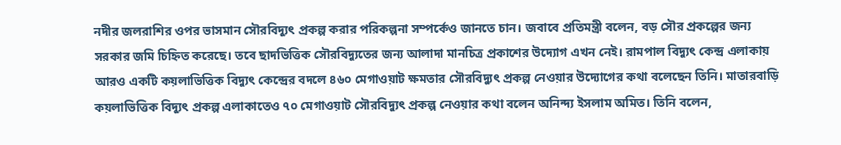নদীর জলরাশির ওপর ভাসমান সৌরবিদ্যুৎ প্রকল্প করার পরিকল্পনা সম্পর্কেও জানতে চান। জবাবে প্রতিমন্ত্রী বলেন, বড় সৌর প্রকল্পের জন্য সরকার জমি চিহ্নিত করেছে। তবে ছাদভিত্তিক সৌরবিদ্যুতের জন্য আলাদা মানচিত্র প্রকাশের উদ্যোগ এখন নেই। রামপাল বিদ্যুৎ কেন্দ্র এলাকায় আরও একটি কয়লাভিত্তিক বিদ্যুৎ কেন্দ্রের বদলে ৪৬০ মেগাওয়াট ক্ষমতার সৌরবিদ্যুৎ প্রকল্প নেওয়ার উদ্যোগের কথা বলেছেন তিনি। মাতারবাড়ি কয়লাভিত্তিক বিদ্যুৎ প্রকল্প এলাকাতেও ৭০ মেগাওয়াট সৌরবিদ্যুৎ প্রকল্প নেওয়ার কথা বলেন অনিন্দ্য ইসলাম অমিত। তিনি বলেন,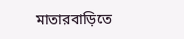মাতারবাড়িতে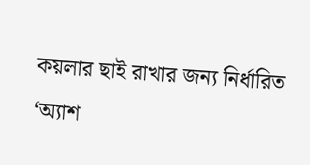কয়লার ছাই রাখার জন্য নির্ধারিত ‘অ্যাশ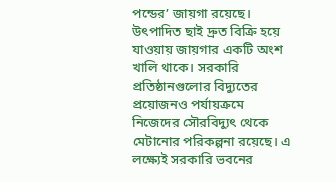পন্ডের’ জায়গা রয়েছে। উৎপাদিত ছাই দ্রুত বিক্রি হয়ে যাওয়ায় জায়গার একটি অংশ খালি থাকে। সরকারি প্রতিষ্ঠানগুলোর বিদ্যুতের প্রয়োজনও পর্যায়ক্রমে নিজেদের সৌরবিদ্যুৎ থেকে মেটানোর পরিকল্পনা রয়েছে। এ লক্ষ্যেই সরকারি ভবনের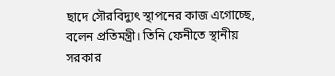ছাদে সৌরবিদ্যুৎ স্থাপনের কাজ এগোচ্ছে, বলেন প্রতিমন্ত্রী। তিনি ফেনীতে স্থানীয় সরকার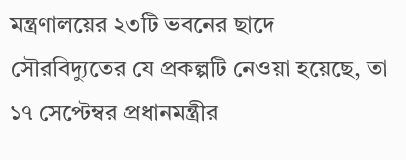মন্ত্রণালয়ের ২৩টি ভবনের ছাদে সৌরবিদ্যুতের যে প্রকল্পটি নেওয়া হয়েছে, তা ১৭ সেপ্টেম্বর প্রধানমন্ত্রীর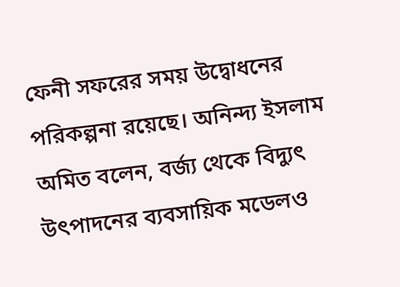ফেনী সফরের সময় উদ্বোধনের পরিকল্পনা রয়েছে। অনিন্দ্য ইসলাম অমিত বলেন, বর্জ্য থেকে বিদ্যুৎ উৎপাদনের ব্যবসায়িক মডেলও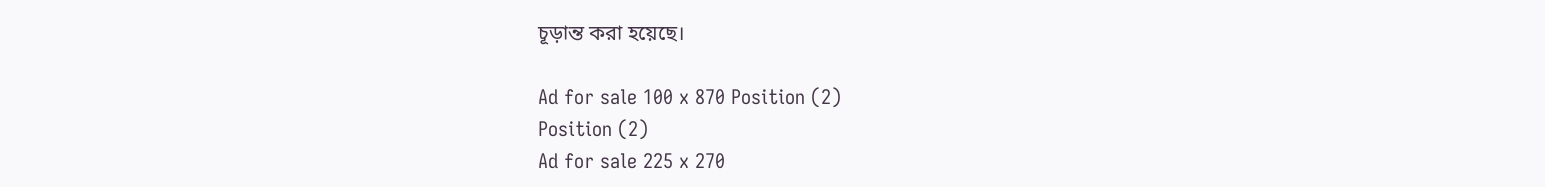চূড়ান্ত করা হয়েছে।

Ad for sale 100 x 870 Position (2)
Position (2)
Ad for sale 225 x 270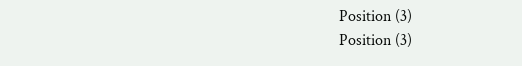Position (3)
Position (3)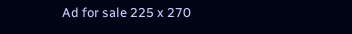Ad for sale 225 x 270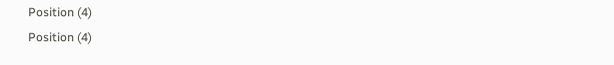Position (4)
Position (4)